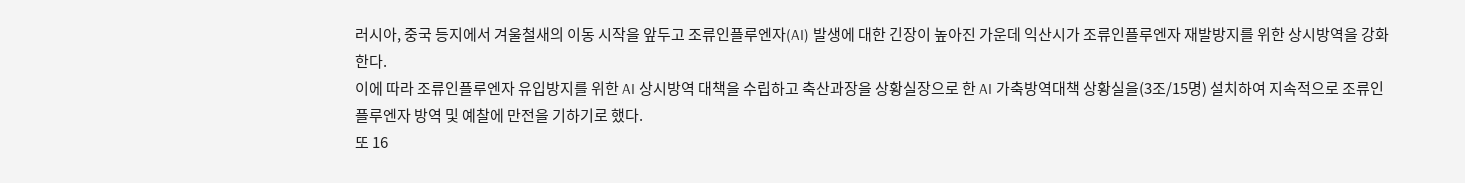러시아, 중국 등지에서 겨울철새의 이동 시작을 앞두고 조류인플루엔자(AI) 발생에 대한 긴장이 높아진 가운데 익산시가 조류인플루엔자 재발방지를 위한 상시방역을 강화한다.
이에 따라 조류인플루엔자 유입방지를 위한 AI 상시방역 대책을 수립하고 축산과장을 상황실장으로 한 AI 가축방역대책 상황실을(3조/15명) 설치하여 지속적으로 조류인플루엔자 방역 및 예찰에 만전을 기하기로 했다.
또 16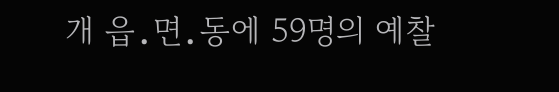개 읍․면․동에 59명의 예찰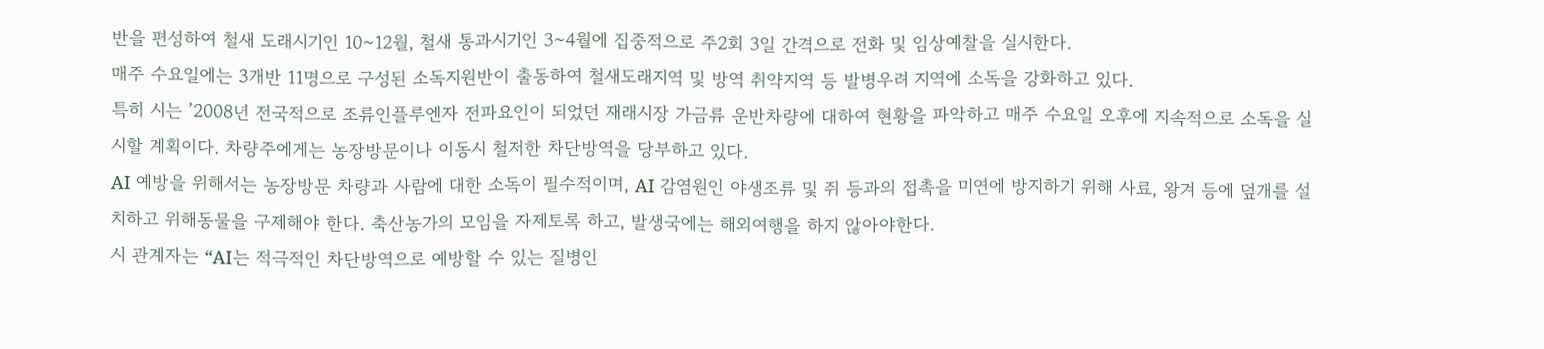반을 편성하여 철새 도래시기인 10~12월, 철새 통과시기인 3~4월에 집중적으로 주2회 3일 간격으로 전화 및 임상예찰을 실시한다.
매주 수요일에는 3개반 11명으로 구성된 소독지원반이 출동하여 철새도래지역 및 방역 취약지역 등 발병우려 지역에 소독을 강화하고 있다.
특히 시는 ’2008년 전국적으로 조류인플루엔자 전파요인이 되었던 재래시장 가금류 운반차량에 대하여 현황을 파악하고 매주 수요일 오후에 지속적으로 소독을 실시할 계획이다. 차량주에게는 농장방문이나 이동시 철저한 차단방역을 당부하고 있다.
AI 예방을 위해서는 농장방문 차량과 사람에 대한 소독이 필수적이며, AI 감염원인 야생조류 및 쥐 등과의 접촉을 미연에 방지하기 위해 사료, 왕겨 등에 덮개를 설치하고 위해동물을 구제해야 한다. 축산농가의 모임을 자제토록 하고, 발생국에는 해외여행을 하지 않아야한다.
시 관계자는 “AI는 적극적인 차단방역으로 예방할 수 있는 질병인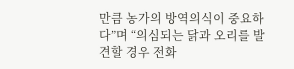만큼 농가의 방역의식이 중요하다”며 “의심되는 닭과 오리를 발견할 경우 전화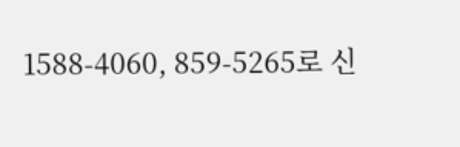1588-4060, 859-5265로 신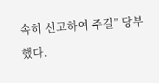속히 신고하여 주길” 당부했다.